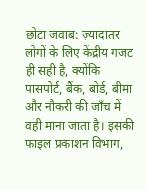छोटा जवाब: ज़्यादातर लोगों के लिए केंद्रीय गजट ही सही है, क्योंकि पासपोर्ट, बैंक, बोर्ड, बीमा और नौकरी की जाँच में वही माना जाता है। इसकी फाइल प्रकाशन विभाग,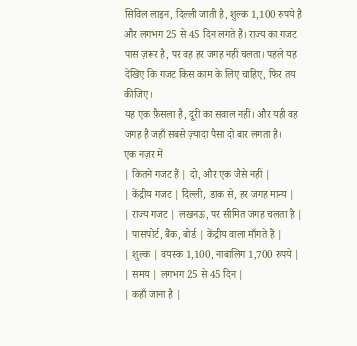सिविल लाइन, दिल्ली जाती है, शुल्क 1,100 रुपये है और लगभग 25 से 45 दिन लगते हैं। राज्य का गजट पास ज़रूर है, पर वह हर जगह नहीं चलता। पहले यह देखिए कि गजट किस काम के लिए चाहिए, फिर तय कीजिए।
यह एक फ़ैसला है, दूरी का सवाल नहीं। और यही वह जगह है जहाँ सबसे ज़्यादा पैसा दो बार लगता है।
एक नज़र में
| कितने गजट हैं | दो, और एक जैसे नहीं |
| केंद्रीय गजट | दिल्ली, डाक से, हर जगह मान्य |
| राज्य गजट | लखनऊ, पर सीमित जगह चलता है |
| पासपोर्ट, बैंक, बोर्ड | केंद्रीय वाला माँगते हैं |
| शुल्क | वयस्क 1,100, नाबालिग 1,700 रुपये |
| समय | लगभग 25 से 45 दिन |
| कहाँ जाना है |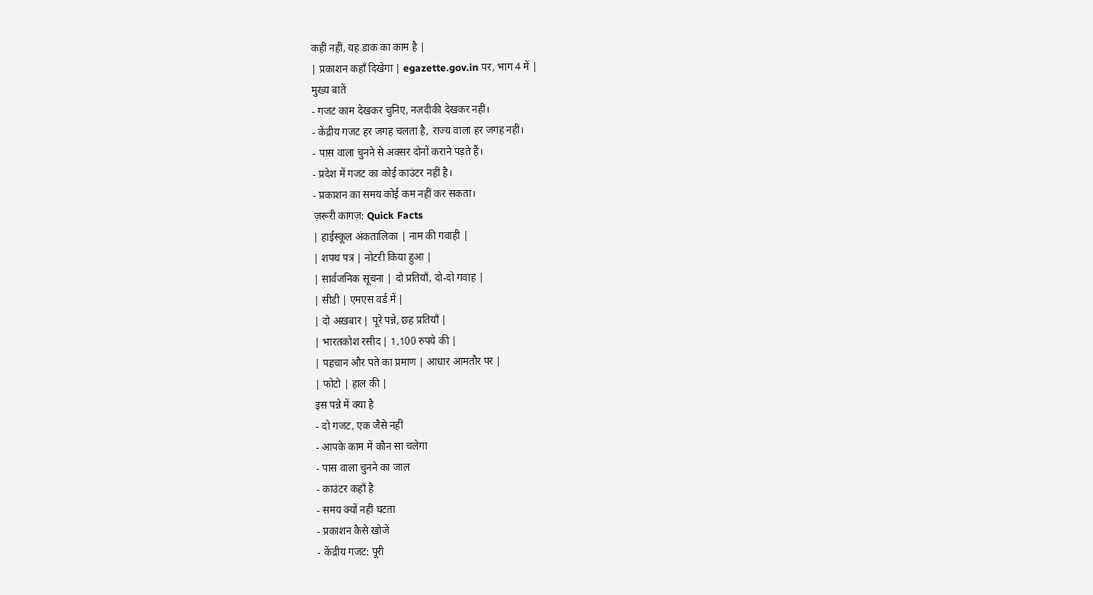कहीं नहीं, यह डाक का काम है |
| प्रकाशन कहाँ दिखेगा | egazette.gov.in पर, भाग 4 में |
मुख्य बातें
- गजट काम देखकर चुनिए, नज़दीकी देखकर नहीं।
- केंद्रीय गजट हर जगह चलता है, राज्य वाला हर जगह नहीं।
- पास वाला चुनने से अक्सर दोनों कराने पड़ते हैं।
- प्रदेश में गजट का कोई काउंटर नहीं है।
- प्रकाशन का समय कोई कम नहीं कर सकता।
ज़रूरी कागज़: Quick Facts
| हाईस्कूल अंकतालिका | नाम की गवाही |
| शपथ पत्र | नोटरी किया हुआ |
| सार्वजनिक सूचना | दो प्रतियाँ, दो-दो गवाह |
| सीडी | एमएस वर्ड में |
| दो अख़बार | पूरे पन्ने, छह प्रतियाँ |
| भारतकोश रसीद | 1,100 रुपये की |
| पहचान और पते का प्रमाण | आधार आमतौर पर |
| फोटो | हाल की |
इस पन्ने में क्या है
- दो गजट, एक जैसे नहीं
- आपके काम में कौन सा चलेगा
- पास वाला चुनने का जाल
- काउंटर कहाँ है
- समय क्यों नहीं घटता
- प्रकाशन कैसे खोजें
- केंद्रीय गजट: पूरी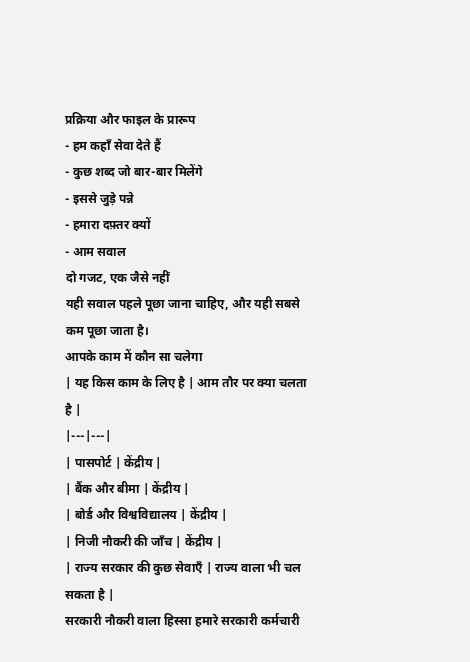प्रक्रिया और फाइल के प्रारूप
- हम कहाँ सेवा देते हैं
- कुछ शब्द जो बार-बार मिलेंगे
- इससे जुड़े पन्ने
- हमारा दफ़्तर क्यों
- आम सवाल
दो गजट, एक जैसे नहीं
यही सवाल पहले पूछा जाना चाहिए, और यही सबसे कम पूछा जाता है।
आपके काम में कौन सा चलेगा
| यह किस काम के लिए है | आम तौर पर क्या चलता है |
|---|---|
| पासपोर्ट | केंद्रीय |
| बैंक और बीमा | केंद्रीय |
| बोर्ड और विश्वविद्यालय | केंद्रीय |
| निजी नौकरी की जाँच | केंद्रीय |
| राज्य सरकार की कुछ सेवाएँ | राज्य वाला भी चल सकता है |
सरकारी नौकरी वाला हिस्सा हमारे सरकारी कर्मचारी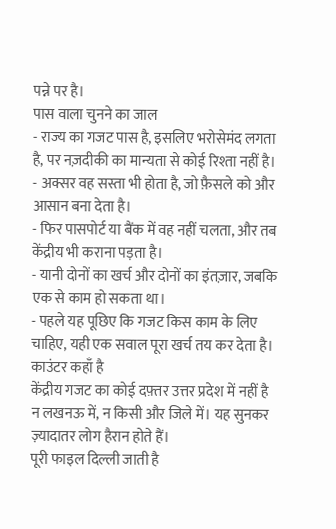पन्ने पर है।
पास वाला चुनने का जाल
- राज्य का गजट पास है, इसलिए भरोसेमंद लगता है, पर नज़दीकी का मान्यता से कोई रिश्ता नहीं है।
- अक्सर वह सस्ता भी होता है, जो फ़ैसले को और आसान बना देता है।
- फिर पासपोर्ट या बैंक में वह नहीं चलता, और तब केंद्रीय भी कराना पड़ता है।
- यानी दोनों का खर्च और दोनों का इंतज़ार, जबकि एक से काम हो सकता था।
- पहले यह पूछिए कि गजट किस काम के लिए चाहिए, यही एक सवाल पूरा खर्च तय कर देता है।
काउंटर कहाँ है
केंद्रीय गजट का कोई दफ़्तर उत्तर प्रदेश में नहीं है
न लखनऊ में, न किसी और जिले में। यह सुनकर ज़्यादातर लोग हैरान होते हैं।
पूरी फाइल दिल्ली जाती है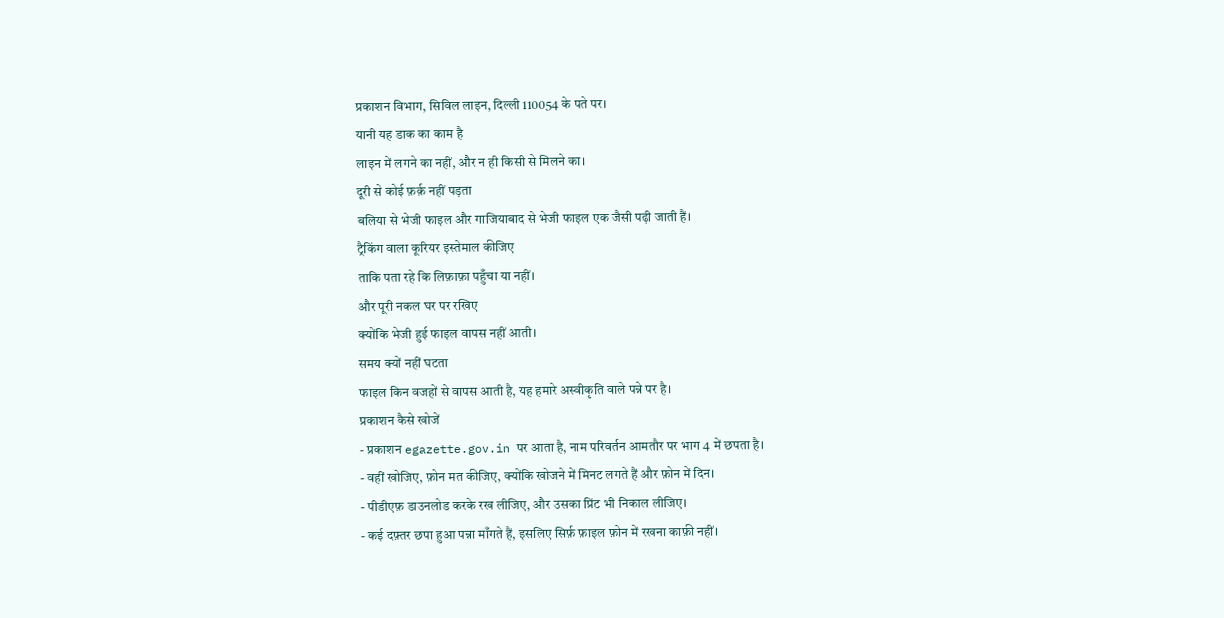प्रकाशन विभाग, सिविल लाइन, दिल्ली 110054 के पते पर।
यानी यह डाक का काम है
लाइन में लगने का नहीं, और न ही किसी से मिलने का।
दूरी से कोई फ़र्क़ नहीं पड़ता
बलिया से भेजी फाइल और गाजियाबाद से भेजी फाइल एक जैसी पढ़ी जाती हैं।
ट्रैकिंग वाला कूरियर इस्तेमाल कीजिए
ताकि पता रहे कि लिफ़ाफ़ा पहुँचा या नहीं।
और पूरी नकल घर पर रखिए
क्योंकि भेजी हुई फाइल वापस नहीं आती।
समय क्यों नहीं घटता
फाइल किन वजहों से वापस आती है, यह हमारे अस्वीकृति वाले पन्ने पर है।
प्रकाशन कैसे खोजें
- प्रकाशन egazette.gov.in पर आता है, नाम परिवर्तन आमतौर पर भाग 4 में छपता है।
- वहीं खोजिए, फ़ोन मत कीजिए, क्योंकि खोजने में मिनट लगते हैं और फ़ोन में दिन।
- पीडीएफ़ डाउनलोड करके रख लीजिए, और उसका प्रिंट भी निकाल लीजिए।
- कई दफ़्तर छपा हुआ पन्ना माँगते हैं, इसलिए सिर्फ़ फ़ाइल फ़ोन में रखना काफ़ी नहीं।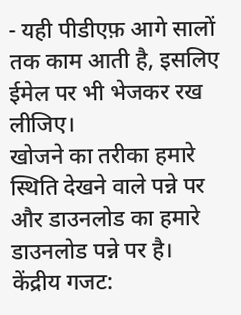- यही पीडीएफ़ आगे सालों तक काम आती है, इसलिए ईमेल पर भी भेजकर रख लीजिए।
खोजने का तरीका हमारे स्थिति देखने वाले पन्ने पर और डाउनलोड का हमारे डाउनलोड पन्ने पर है।
केंद्रीय गजट: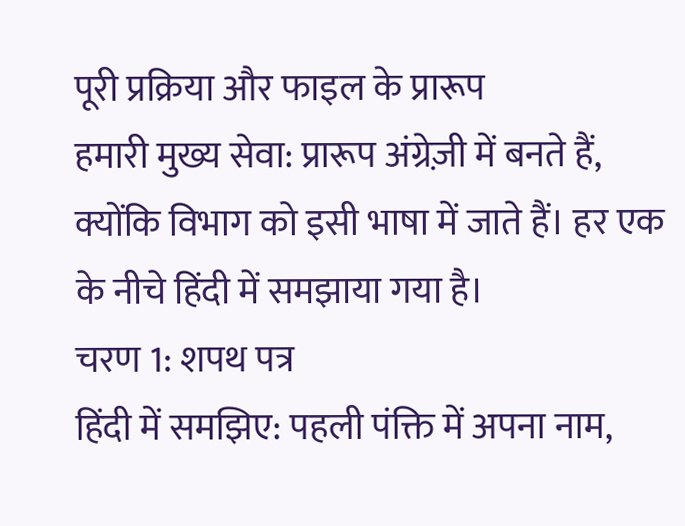पूरी प्रक्रिया और फाइल के प्रारूप
हमारी मुख्य सेवा: प्रारूप अंग्रेज़ी में बनते हैं, क्योंकि विभाग को इसी भाषा में जाते हैं। हर एक के नीचे हिंदी में समझाया गया है।
चरण 1: शपथ पत्र
हिंदी में समझिए: पहली पंक्ति में अपना नाम,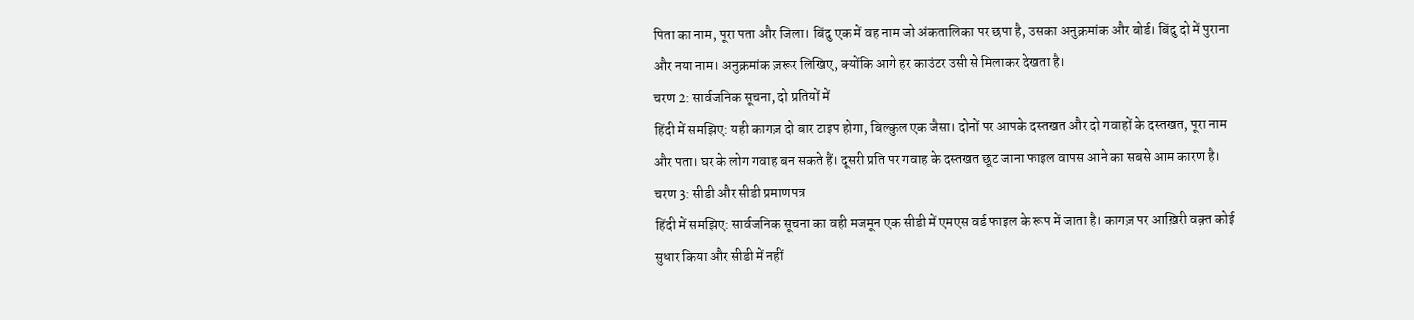पिता का नाम, पूरा पता और जिला। बिंदु एक में वह नाम जो अंकतालिका पर छपा है, उसका अनुक्रमांक और बोर्ड। बिंदु दो में पुराना और नया नाम। अनुक्रमांक ज़रूर लिखिए, क्योंकि आगे हर काउंटर उसी से मिलाकर देखता है।
चरण 2: सार्वजनिक सूचना, दो प्रतियों में
हिंदी में समझिए: यही कागज़ दो बार टाइप होगा, बिल्कुल एक जैसा। दोनों पर आपके दस्तखत और दो गवाहों के दस्तखत, पूरा नाम और पता। घर के लोग गवाह बन सकते हैं। दूसरी प्रति पर गवाह के दस्तखत छूट जाना फाइल वापस आने का सबसे आम कारण है।
चरण 3: सीडी और सीडी प्रमाणपत्र
हिंदी में समझिए: सार्वजनिक सूचना का वही मजमून एक सीडी में एमएस वर्ड फाइल के रूप में जाता है। कागज़ पर आख़िरी वक़्त कोई सुधार किया और सीडी में नहीं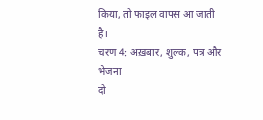किया, तो फाइल वापस आ जाती है।
चरण 4: अख़बार, शुल्क, पत्र और भेजना
दो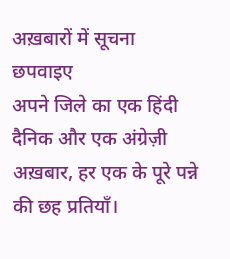अख़बारों में सूचना छपवाइए
अपने जिले का एक हिंदी दैनिक और एक अंग्रेज़ी अख़बार, हर एक के पूरे पन्ने की छह प्रतियाँ।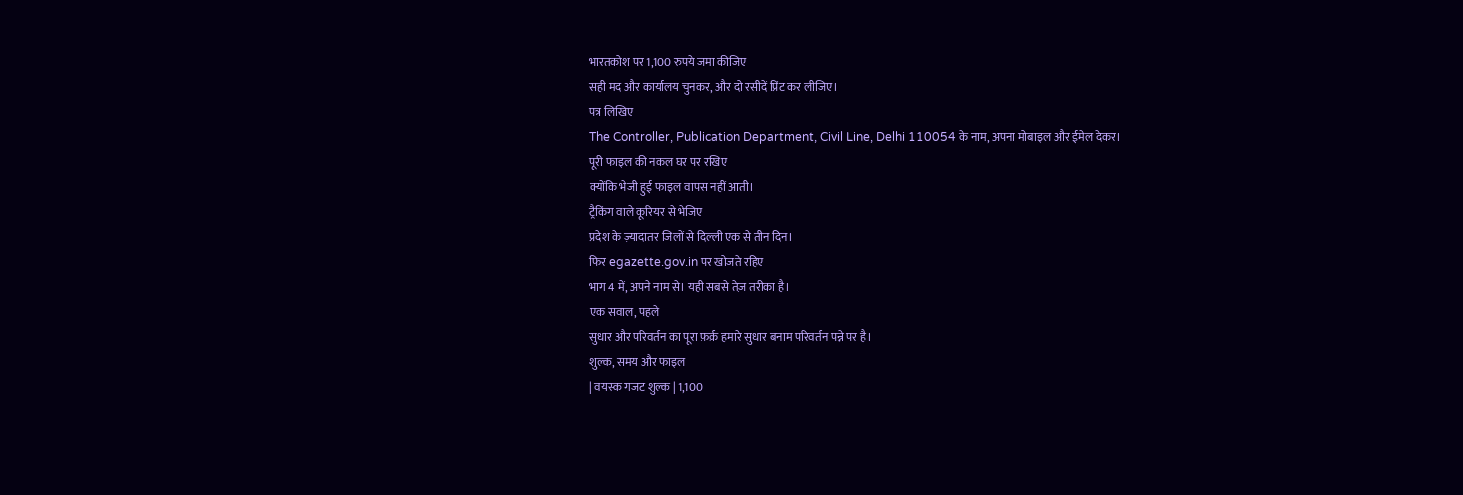भारतकोश पर 1,100 रुपये जमा कीजिए
सही मद और कार्यालय चुनकर, और दो रसीदें प्रिंट कर लीजिए।
पत्र लिखिए
The Controller, Publication Department, Civil Line, Delhi 110054 के नाम, अपना मोबाइल और ईमेल देकर।
पूरी फाइल की नकल घर पर रखिए
क्योंकि भेजी हुई फाइल वापस नहीं आती।
ट्रैकिंग वाले कूरियर से भेजिए
प्रदेश के ज़्यादातर जिलों से दिल्ली एक से तीन दिन।
फिर egazette.gov.in पर खोजते रहिए
भाग 4 में, अपने नाम से। यही सबसे तेज़ तरीका है।
एक सवाल, पहले
सुधार और परिवर्तन का पूरा फ़र्क़ हमारे सुधार बनाम परिवर्तन पन्ने पर है।
शुल्क, समय और फाइल
| वयस्क गजट शुल्क | 1,100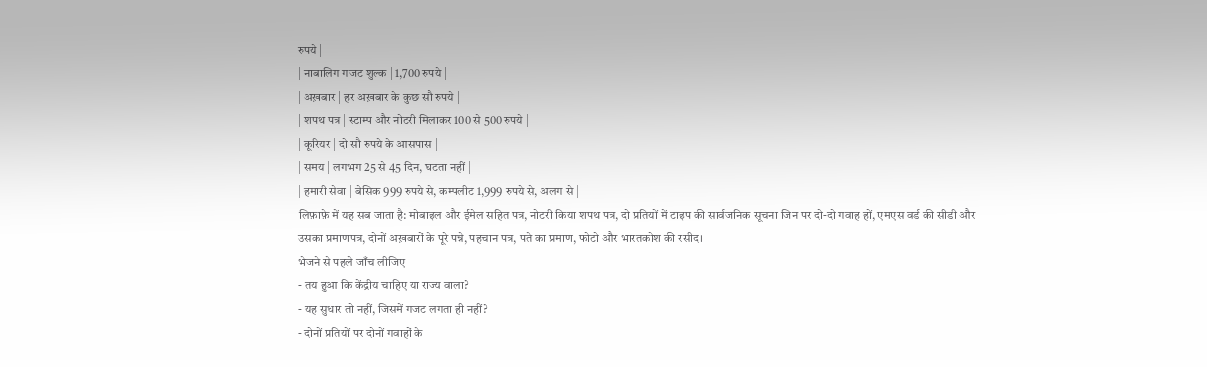रुपये |
| नाबालिग गजट शुल्क | 1,700 रुपये |
| अख़बार | हर अख़बार के कुछ सौ रुपये |
| शपथ पत्र | स्टाम्प और नोटरी मिलाकर 100 से 500 रुपये |
| कूरियर | दो सौ रुपये के आसपास |
| समय | लगभग 25 से 45 दिन, घटता नहीं |
| हमारी सेवा | बेसिक 999 रुपये से, कम्पलीट 1,999 रुपये से, अलग से |
लिफ़ाफ़े में यह सब जाता है: मोबाइल और ईमेल सहित पत्र, नोटरी किया शपथ पत्र, दो प्रतियों में टाइप की सार्वजनिक सूचना जिन पर दो-दो गवाह हों, एमएस वर्ड की सीडी और उसका प्रमाणपत्र, दोनों अख़बारों के पूरे पन्ने, पहचान पत्र, पते का प्रमाण, फोटो और भारतकोश की रसीद।
भेजने से पहले जाँच लीजिए
- तय हुआ कि केंद्रीय चाहिए या राज्य वाला?
- यह सुधार तो नहीं, जिसमें गजट लगता ही नहीं?
- दोनों प्रतियों पर दोनों गवाहों के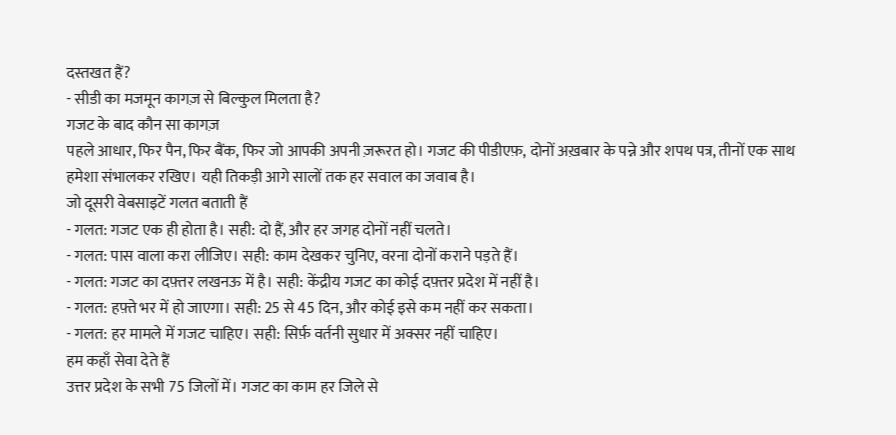दस्तखत हैं?
- सीडी का मजमून कागज़ से बिल्कुल मिलता है?
गजट के बाद कौन सा कागज़
पहले आधार, फिर पैन, फिर बैंक, फिर जो आपकी अपनी ज़रूरत हो। गजट की पीडीएफ़, दोनों अख़बार के पन्ने और शपथ पत्र, तीनों एक साथ हमेशा संभालकर रखिए। यही तिकड़ी आगे सालों तक हर सवाल का जवाब है।
जो दूसरी वेबसाइटें गलत बताती हैं
- गलत: गजट एक ही होता है। सही: दो हैं, और हर जगह दोनों नहीं चलते।
- गलत: पास वाला करा लीजिए। सही: काम देखकर चुनिए, वरना दोनों कराने पड़ते हैं।
- गलत: गजट का दफ़्तर लखनऊ में है। सही: केंद्रीय गजट का कोई दफ़्तर प्रदेश में नहीं है।
- गलत: हफ़्ते भर में हो जाएगा। सही: 25 से 45 दिन, और कोई इसे कम नहीं कर सकता।
- गलत: हर मामले में गजट चाहिए। सही: सिर्फ़ वर्तनी सुधार में अक्सर नहीं चाहिए।
हम कहाँ सेवा देते हैं
उत्तर प्रदेश के सभी 75 जिलों में। गजट का काम हर जिले से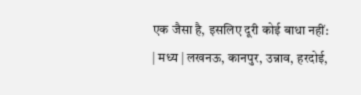एक जैसा है, इसलिए दूरी कोई बाधा नहीं:
| मध्य | लखनऊ, कानपुर, उन्नाव, हरदोई,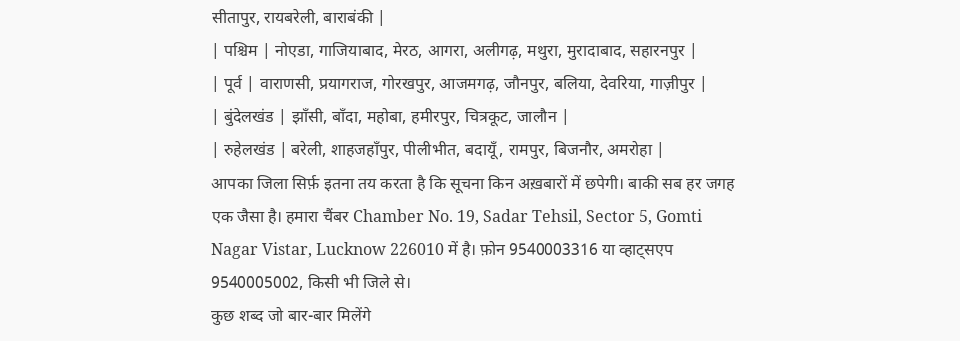सीतापुर, रायबरेली, बाराबंकी |
| पश्चिम | नोएडा, गाजियाबाद, मेरठ, आगरा, अलीगढ़, मथुरा, मुरादाबाद, सहारनपुर |
| पूर्व | वाराणसी, प्रयागराज, गोरखपुर, आजमगढ़, जौनपुर, बलिया, देवरिया, गाज़ीपुर |
| बुंदेलखंड | झाँसी, बाँदा, महोबा, हमीरपुर, चित्रकूट, जालौन |
| रुहेलखंड | बरेली, शाहजहाँपुर, पीलीभीत, बदायूँ, रामपुर, बिजनौर, अमरोहा |
आपका जिला सिर्फ़ इतना तय करता है कि सूचना किन अख़बारों में छपेगी। बाकी सब हर जगह एक जैसा है। हमारा चैंबर Chamber No. 19, Sadar Tehsil, Sector 5, Gomti Nagar Vistar, Lucknow 226010 में है। फ़ोन 9540003316 या व्हाट्सएप 9540005002, किसी भी जिले से।
कुछ शब्द जो बार-बार मिलेंगे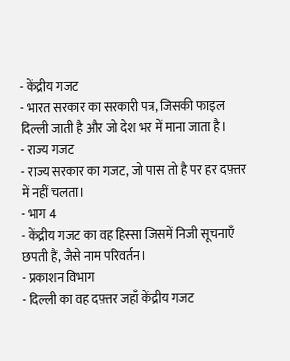- केंद्रीय गजट
- भारत सरकार का सरकारी पत्र, जिसकी फाइल दिल्ली जाती है और जो देश भर में माना जाता है।
- राज्य गजट
- राज्य सरकार का गजट, जो पास तो है पर हर दफ़्तर में नहीं चलता।
- भाग 4
- केंद्रीय गजट का वह हिस्सा जिसमें निजी सूचनाएँ छपती हैं, जैसे नाम परिवर्तन।
- प्रकाशन विभाग
- दिल्ली का वह दफ़्तर जहाँ केंद्रीय गजट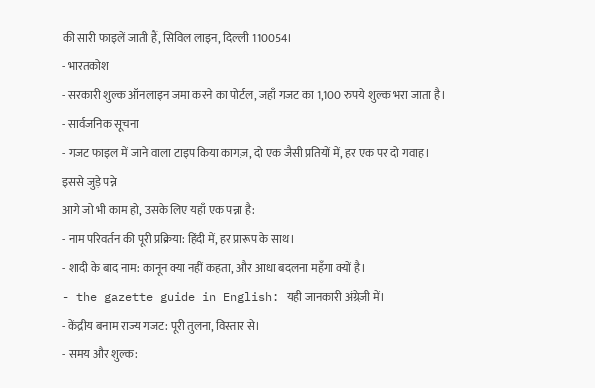की सारी फाइलें जाती हैं, सिविल लाइन, दिल्ली 110054।
- भारतकोश
- सरकारी शुल्क ऑनलाइन जमा करने का पोर्टल, जहाँ गजट का 1,100 रुपये शुल्क भरा जाता है।
- सार्वजनिक सूचना
- गजट फाइल में जाने वाला टाइप किया कागज़, दो एक जैसी प्रतियों में, हर एक पर दो गवाह।
इससे जुड़े पन्ने
आगे जो भी काम हो, उसके लिए यहाँ एक पन्ना है:
- नाम परिवर्तन की पूरी प्रक्रिया: हिंदी में, हर प्रारूप के साथ।
- शादी के बाद नाम: कानून क्या नहीं कहता, और आधा बदलना महँगा क्यों है।
- the gazette guide in English: यही जानकारी अंग्रेज़ी में।
- केंद्रीय बनाम राज्य गजट: पूरी तुलना, विस्तार से।
- समय और शुल्क: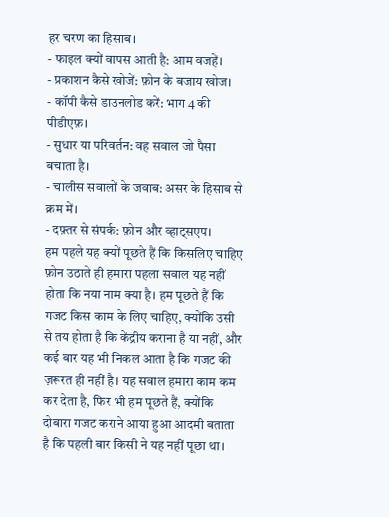हर चरण का हिसाब।
- फाइल क्यों वापस आती है: आम वजहें।
- प्रकाशन कैसे खोजें: फ़ोन के बजाय खोज।
- कॉपी कैसे डाउनलोड करें: भाग 4 की पीडीएफ़।
- सुधार या परिवर्तन: वह सवाल जो पैसा बचाता है।
- चालीस सवालों के जवाब: असर के हिसाब से क्रम में।
- दफ़्तर से संपर्क: फ़ोन और व्हाट्सएप।
हम पहले यह क्यों पूछते हैं कि किसलिए चाहिए
फ़ोन उठाते ही हमारा पहला सवाल यह नहीं होता कि नया नाम क्या है। हम पूछते हैं कि गजट किस काम के लिए चाहिए, क्योंकि उसी से तय होता है कि केंद्रीय कराना है या नहीं, और कई बार यह भी निकल आता है कि गजट की ज़रूरत ही नहीं है। यह सवाल हमारा काम कम कर देता है, फिर भी हम पूछते हैं, क्योंकि दोबारा गजट कराने आया हुआ आदमी बताता है कि पहली बार किसी ने यह नहीं पूछा था।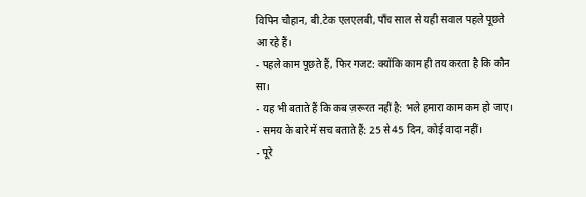विपिन चौहान, बी.टेक एलएलबी, पाँच साल से यही सवाल पहले पूछते आ रहे हैं।
- पहले काम पूछते हैं, फिर गजट: क्योंकि काम ही तय करता है कि कौन सा।
- यह भी बताते हैं कि कब ज़रूरत नहीं है: भले हमारा काम कम हो जाए।
- समय के बारे में सच बताते हैं: 25 से 45 दिन, कोई वादा नहीं।
- पूरे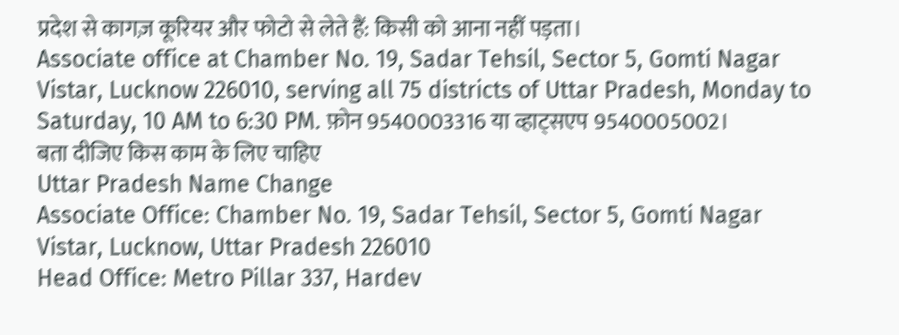प्रदेश से कागज़ कूरियर और फोटो से लेते हैं: किसी को आना नहीं पड़ता।
Associate office at Chamber No. 19, Sadar Tehsil, Sector 5, Gomti Nagar Vistar, Lucknow 226010, serving all 75 districts of Uttar Pradesh, Monday to Saturday, 10 AM to 6:30 PM. फ़ोन 9540003316 या व्हाट्सएप 9540005002।
बता दीजिए किस काम के लिए चाहिए
Uttar Pradesh Name Change
Associate Office: Chamber No. 19, Sadar Tehsil, Sector 5, Gomti Nagar Vistar, Lucknow, Uttar Pradesh 226010
Head Office: Metro Pillar 337, Hardev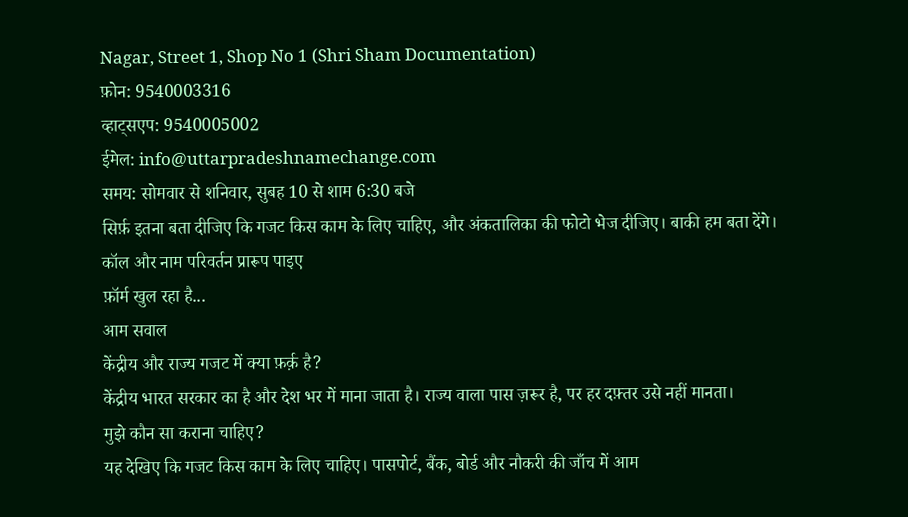Nagar, Street 1, Shop No 1 (Shri Sham Documentation)
फ़ोन: 9540003316
व्हाट्सएप: 9540005002
ईमेल: info@uttarpradeshnamechange.com
समय: सोमवार से शनिवार, सुबह 10 से शाम 6:30 बजे
सिर्फ़ इतना बता दीजिए कि गजट किस काम के लिए चाहिए, और अंकतालिका की फोटो भेज दीजिए। बाकी हम बता देंगे।
कॉल और नाम परिवर्तन प्रारूप पाइए
फ़ॉर्म खुल रहा है...
आम सवाल
केंद्रीय और राज्य गजट में क्या फ़र्क़ है?
केंद्रीय भारत सरकार का है और देश भर में माना जाता है। राज्य वाला पास ज़रूर है, पर हर दफ़्तर उसे नहीं मानता।
मुझे कौन सा कराना चाहिए?
यह देखिए कि गजट किस काम के लिए चाहिए। पासपोर्ट, बैंक, बोर्ड और नौकरी की जाँच में आम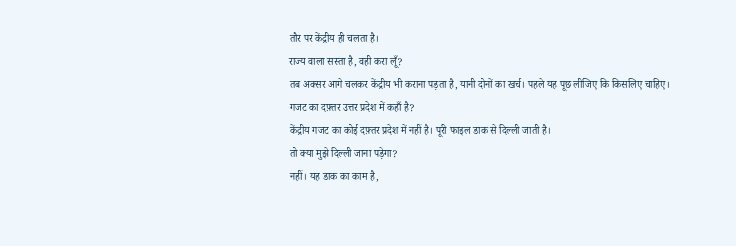तौर पर केंद्रीय ही चलता है।
राज्य वाला सस्ता है, वही करा लूँ?
तब अक्सर आगे चलकर केंद्रीय भी कराना पड़ता है, यानी दोनों का खर्च। पहले यह पूछ लीजिए कि किसलिए चाहिए।
गजट का दफ़्तर उत्तर प्रदेश में कहाँ है?
केंद्रीय गजट का कोई दफ़्तर प्रदेश में नहीं है। पूरी फाइल डाक से दिल्ली जाती है।
तो क्या मुझे दिल्ली जाना पड़ेगा?
नहीं। यह डाक का काम है,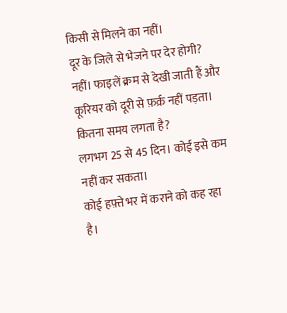किसी से मिलने का नहीं।
दूर के जिले से भेजने पर देर होगी?
नहीं। फाइलें क्रम से देखी जाती हैं और कूरियर को दूरी से फ़र्क़ नहीं पड़ता।
कितना समय लगता है?
लगभग 25 से 45 दिन। कोई इसे कम नहीं कर सकता।
कोई हफ़्ते भर में कराने को कह रहा है।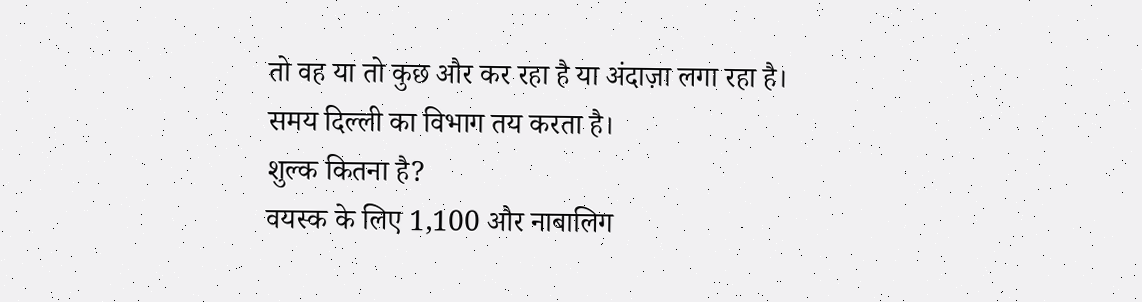तो वह या तो कुछ और कर रहा है या अंदाज़ा लगा रहा है। समय दिल्ली का विभाग तय करता है।
शुल्क कितना है?
वयस्क के लिए 1,100 और नाबालिग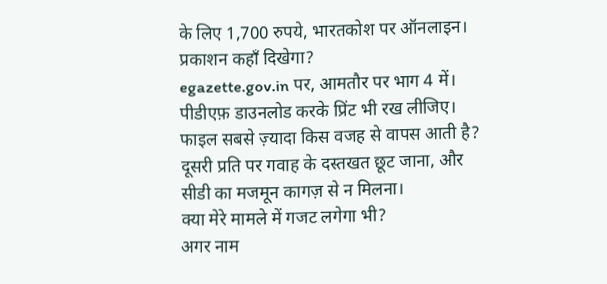के लिए 1,700 रुपये, भारतकोश पर ऑनलाइन।
प्रकाशन कहाँ दिखेगा?
egazette.gov.in पर, आमतौर पर भाग 4 में। पीडीएफ़ डाउनलोड करके प्रिंट भी रख लीजिए।
फाइल सबसे ज़्यादा किस वजह से वापस आती है?
दूसरी प्रति पर गवाह के दस्तखत छूट जाना, और सीडी का मजमून कागज़ से न मिलना।
क्या मेरे मामले में गजट लगेगा भी?
अगर नाम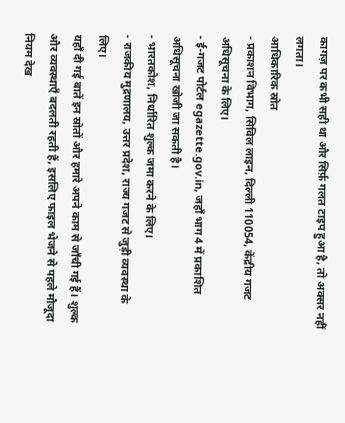कागज़ पर कभी सही था और सिर्फ़ गलत टाइप हुआ है, तो अक्सर नहीं लगता।
आधिकारिक स्रोत
- प्रकाशन विभाग, सिविल लाइन, दिल्ली 110054, केंद्रीय गजट अधिसूचना के लिए।
- ई-गजट पोर्टल egazette.gov.in, जहाँ भाग 4 में प्रकाशित अधिसूचना खोजी जा सकती है।
- भारतकोश, निर्धारित शुल्क जमा करने के लिए।
- राजकीय मुद्रणालय, उत्तर प्रदेश, राज्य गजट से जुड़ी व्यवस्था के लिए।
यहाँ दी गई बातें इन स्रोतों और हमारे अपने काम से जाँची गई हैं। शुल्क और व्यवस्थाएँ बदलती रहती हैं, इसलिए फाइल भेजने से पहले मौजूदा नियम देख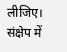लीजिए।
संक्षेप में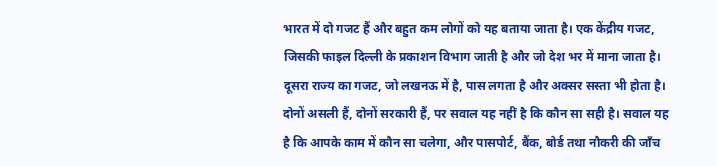भारत में दो गजट हैं और बहुत कम लोगों को यह बताया जाता है। एक केंद्रीय गजट, जिसकी फाइल दिल्ली के प्रकाशन विभाग जाती है और जो देश भर में माना जाता है। दूसरा राज्य का गजट, जो लखनऊ में है, पास लगता है और अक्सर सस्ता भी होता है। दोनों असली हैं, दोनों सरकारी हैं, पर सवाल यह नहीं है कि कौन सा सही है। सवाल यह है कि आपके काम में कौन सा चलेगा, और पासपोर्ट, बैंक, बोर्ड तथा नौकरी की जाँच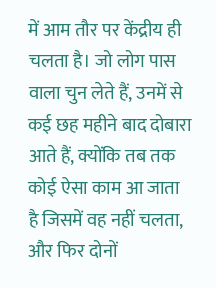में आम तौर पर केंद्रीय ही चलता है। जो लोग पास वाला चुन लेते हैं, उनमें से कई छह महीने बाद दोबारा आते हैं, क्योंकि तब तक कोई ऐसा काम आ जाता है जिसमें वह नहीं चलता, और फिर दोनों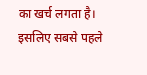का खर्च लगता है। इसलिए सबसे पहले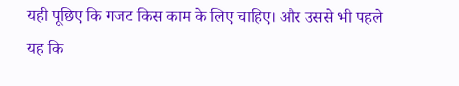यही पूछिए कि गजट किस काम के लिए चाहिए। और उससे भी पहले यह कि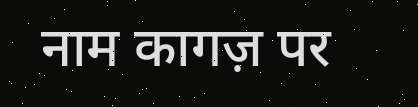नाम कागज़ पर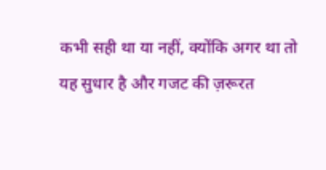कभी सही था या नहीं, क्योंकि अगर था तो यह सुधार है और गजट की ज़रूरत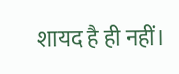शायद है ही नहीं।